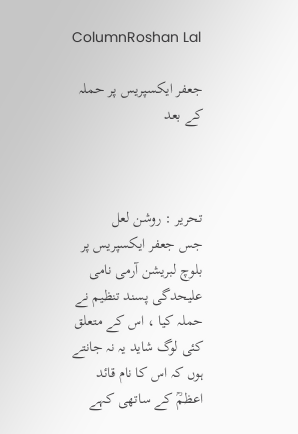ColumnRoshan Lal

جعفر ایکسپریس پر حملہ کے بعد



تحریر : روشن لعل
جس جعفر ایکسپریس پر بلوچ لبریشن آرمی نامی علیحدگی پسند تنظیم نے حملہ کیا ، اس کے متعلق کئی لوگ شاید یہ نہ جانتے ہوں کہ اس کا نام قائد اعظمؒ کے ساتھی کہے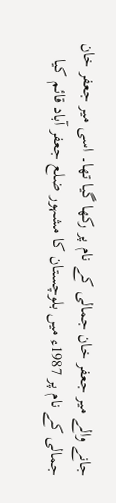جانے والے میر جعفر خان جمالی کے نام پر رکھا گیا تھا۔ اسی میر جعفر خان جمالی کے نام پر 1987ء میں بلوچستان کا مشہور ضلع جعفر آباد قائم کیا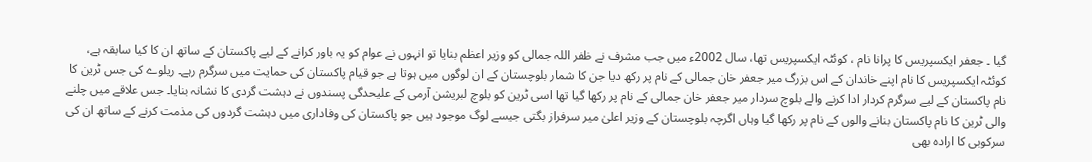گیا ۔ جعفر ایکسپریس کا پرانا نام ، کوئٹہ ایکسپریس تھا، سال 2002ء میں جب مشرف نے ظفر اللہ جمالی کو وزیر اعظم بنایا تو انہوں نے عوام کو یہ باور کرانے کے لیے پاکستان کے ساتھ ان کا کیا سابقہ ہے، کوئٹہ ایکسپریس کا نام اپنے خاندان کے اس بزرگ میر جعفر خان جمالی کے نام پر رکھ دیا جن کا شمار بلوچستان کے ان لوگوں میں ہوتا ہے جو قیام پاکستان کی حمایت میں سرگرم رہے۔ ریلوے کی جس ٹرین کا نام پاکستان کے لیے سرگرم کردار ادا کرنے والے بلوچ سردار میر جعفر خان جمالی کے نام پر رکھا گیا تھا اسی ٹرین کو بلوچ لبریشن آرمی کے علیحدگی پسندوں نے دہشت گردی کا نشانہ بنایا۔ جس علاقے میں چلنے والی ٹرین کا نام پاکستان بنانے والوں کے نام پر رکھا گیا وہاں اگرچہ بلوچستان کے وزیر اعلیٰ میر سرفراز بگتی جیسے لوگ موجود ہیں جو پاکستان کی وفاداری میں دہشت گردوں کی مذمت کرنے کے ساتھ ان کی سرکوبی کا ارادہ بھی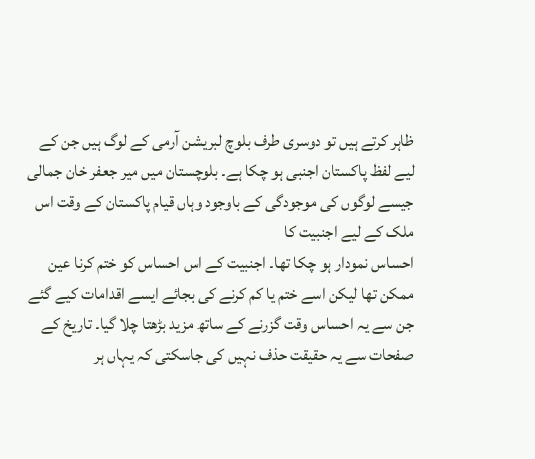ظاہر کرتے ہیں تو دوسری طرف بلوچ لبریشن آرمی کے لوگ ہیں جن کے لیے لفظ پاکستان اجنبی ہو چکا ہے۔ بلوچستان میں میر جعفر خان جمالی جیسے لوگوں کی موجودگی کے باوجود وہاں قیام پاکستان کے وقت اس ملک کے لیے اجنبیت کا
احساس نمودار ہو چکا تھا۔ اجنبیت کے اس احساس کو ختم کرنا عین ممکن تھا لیکن اسے ختم یا کم کرنے کی بجائے ایسے اقدامات کیے گئے جن سے یہ احساس وقت گزرنے کے ساتھ مزید بڑھتا چلا گیا۔ تاریخ کے صفحات سے یہ حقیقت حذف نہیں کی جاسکتی کہ یہاں ہر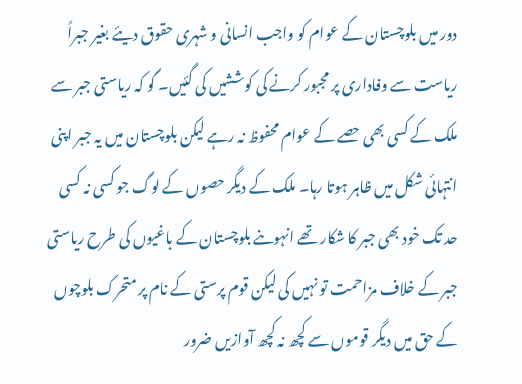دور میں بلوچستان کے عوام کو واجب انسانی و شہری حقوق دیئے بغیر جبراً ریاست سے وفاداری پر مجبور کرنے کی کوششیں کی گئیں۔ گو کہ ریاستی جبر سے ملک کے کسی بھی حصے کے عوام محفوظ نہ رہے لیکن بلوچستان میں یہ جبر اپنی انتہائی شکل میں ظاہر ہوتا رہا۔ ملک کے دیگر حصوں کے لوگ جو کسی نہ کسی حد تک خود بھی جبر کا شکار تھے انہوںنے بلوچستان کے باغیوں کی طرح ریاستی جبر کے خلاف مزاحمت تو نہیں کی لیکن قوم پرستی کے نام پر متحرک بلوچوں کے حق میں دیگر قوموں سے کچھ نہ کچھ آوازیں ضرور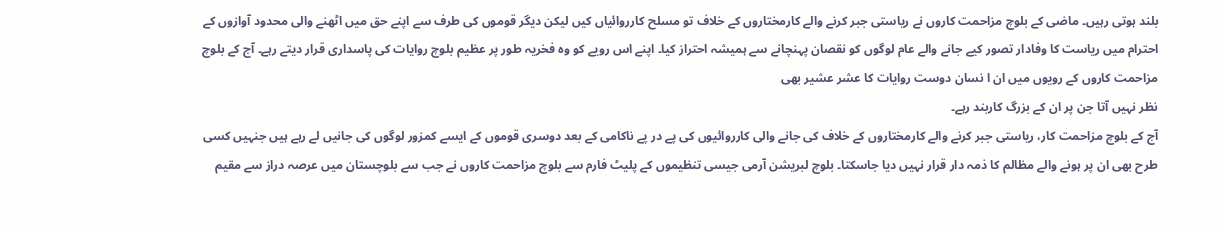بلند ہوتی رہیں۔ ماضی کے بلوچ مزاحمت کاروں نے ریاستی جبر کرنے والے کارمختاروں کے خلاف تو مسلح کارروائیاں کیں لیکن دیگر قوموں کی طرف سے اپنے حق میں اٹھنے والی محدود آوازوں کے احترام میں ریاست کا وفادار تصور کیے جانے والے عام لوگوں کو نقصان پہنچانے سے ہمیشہ احتراز کیا۔ اپنے اس رویے کو وہ فخریہ طور پر عظیم بلوچ روایات کی پاسداری قرار دیتے رہے۔ آج کے بلوچ مزاحمت کاروں کے رویوں میں ان ا نسان دوست روایات کا عشر عشیر بھی
نظر نہیں آتا جن پر ان کے بزرگ کاربند رہے۔
آج کے بلوچ مزاحمت کار، ریاستی جبر کرنے والے کارمختاروں کے خلاف کی جانے والی کارروائیوں کی پے در پے ناکامی کے بعد دوسری قوموں کے ایسے کمزور لوگوں کی جانیں لے رہے ہیں جنہیں کسی طرح بھی ان پر ہونے والے مظالم کا ذمہ دار قرار نہیں دیا جاسکتا۔ بلوچ لبریشن آرمی جیسی تنظیموں کے پلیٹ فارم سے بلوچ مزاحمت کاروں نے جب سے بلوچستان میں عرصہ دراز سے مقیم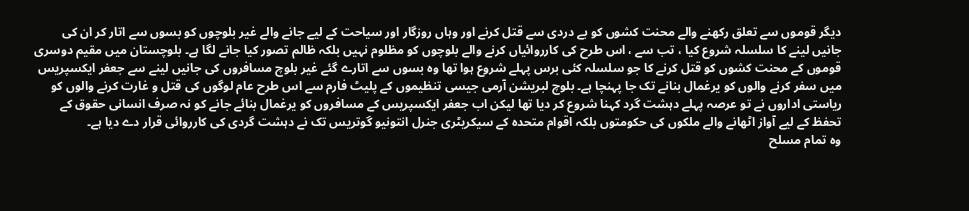دیگر قوموں سے تعلق رکھنے والے محنت کشوں کو بے دردی سے قتل کرنے اور وہاں روزگار اور سیاحت کے لیے جانے والے غیر بلوچوں کو بسوں سے اتار کر ان کی جانیں لینے کا سلسلہ شروع کیا ، تب سے ، اس طرح کی کارروائیاں کرنے والے بلوچوں کو مظلوم نہیں بلکہ ظالم تصور کیا جانے لگا ہے۔ بلوچستان میں مقیم دوسری قوموں کے محنت کشوں کو قتل کرنے کا جو سلسلہ کئی برس پہلے شروع ہوا تھا وہ بسوں سے اتارے گئے غیر بلوچ مسافروں کی جانیں لینے سے جعفر ایکسپریس میں سفر کرنے والوں کو یرغمال بنانے تک جا پہنچا ہے۔ بلوچ لبریشن آرمی جیسی تنظیموں کے پلیٹ فارم سے اس طرح عام لوگوں کی قتل و غارت کرنے والوں کو ریاستی اداروں نے تو عرصہ پہلے دہشت گرد کہنا شروع کر دیا تھا لیکن اب جعفر ایکسپریس کے مسافروں کو یرغمال بنائے جانے کو نہ صرف انسانی حقوق کے تحفظ کے لیے آواز اٹھانے والے ملکوں کی حکومتوں بلکہ اقوام متحدہ کے سیکریٹری جنرل انتونیو گوتریس تک نے دہشت گردی کی کارروائی قرار دے دیا ہے۔
وہ تمام مسلح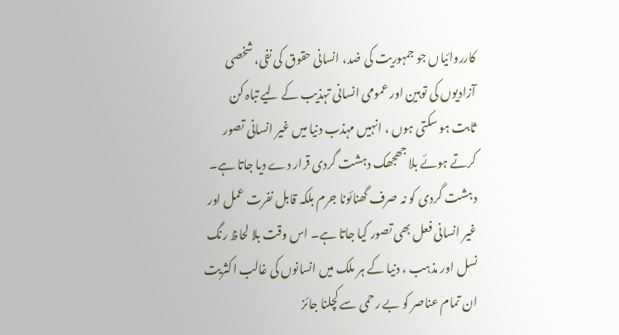کارروائیاں جو جمہوریت کی ضد، انسانی حقوق کی نفی، شخصی آزادیوں کی توہین اور عمومی انسانی تہذیب کے لیے تباہ کن ثابت ہو سکتی ہوں ، انہیں مہذب دنیا میں غیر انسانی تصور کرتے ہوئے بلا جھجھک دہشت گردی قرار دے دیا جاتا ہے۔ دہشت گردی کو نہ صرف گھنائونا جرم بلکہ قابل نفرت عمل اور غیر انسانی فعل بھی تصور کیا جاتا ہے۔ اس وقت بلا لحاظ رنگ نسل اور مذہب ، دنیا کے ہر ملک میں انسانوں کی غالب اکثریت ان تمام عناصر کو بے رحمی سے کچلنا جائز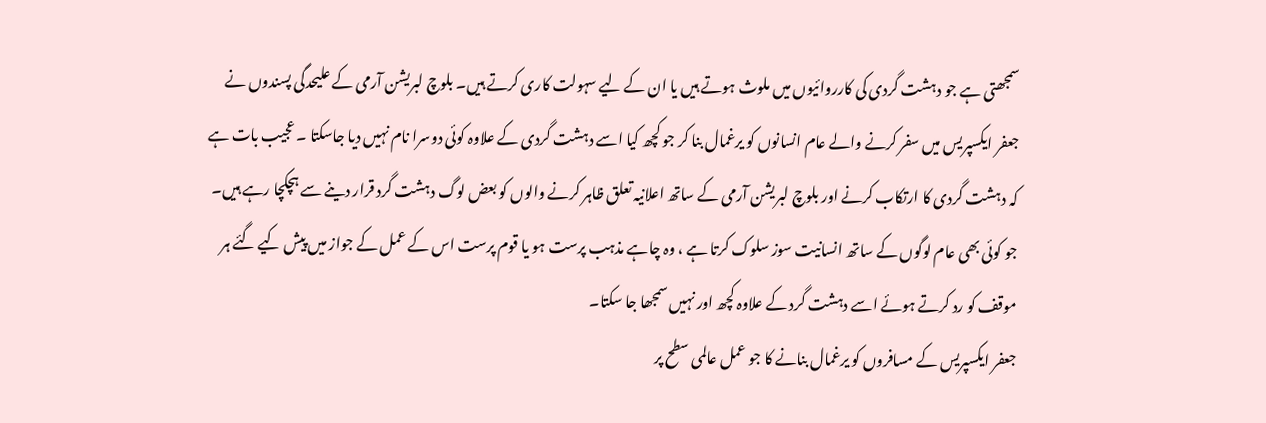سمجھتی ہے جو دہشت گردی کی کارروائیوں میں ملوث ہوتے ہیں یا ان کے لیے سہولت کاری کرتے ہیں۔ بلوچ لبریشن آرمی کے علیحدگی پسندوں نے جعفر ایکسپریس میں سفر کرنے والے عام انسانوں کو یرغمال بنا کر جو کچھ کیا اسے دہشت گردی کے علاوہ کوئی دوسرا نام نہیں دیا جاسکتا ۔ عجیب بات ہے کہ دہشت گردی کا ارتکاب کرنے اور بلوچ لبریشن آرمی کے ساتھ اعلانیہ تعلق ظاہر کرنے والوں کو بعض لوگ دہشت گرد قرار دینے سے ہچکچا رہے ہیں۔ جو کوئی بھی عام لوگوں کے ساتھ انسانیت سوز سلوک کرتا ہے ، وہ چاہے مذہب پرست ہو یا قوم پرست اس کے عمل کے جواز میں پیش کیے گئے ہر موقف کو رد کرتے ہوئے اسے دہشت گرد کے علاوہ کچھ اور نہیں سمجھا جا سکتا۔
جعفر ایکسپریس کے مسافروں کو یرغمال بنانے کا جو عمل عالمی سطح پر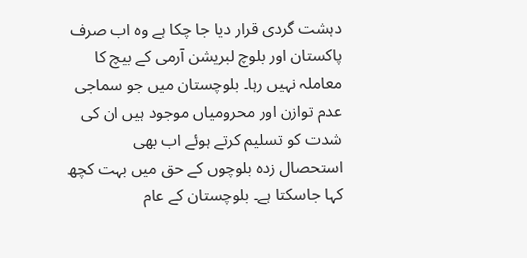دہشت گردی قرار دیا جا چکا ہے وہ اب صرف پاکستان اور بلوچ لبریشن آرمی کے بیچ کا معاملہ نہیں رہا۔ بلوچستان میں جو سماجی عدم توازن اور محرومیاں موجود ہیں ان کی شدت کو تسلیم کرتے ہوئے اب بھی استحصال زدہ بلوچوں کے حق میں بہت کچھ کہا جاسکتا ہے۔ بلوچستان کے عام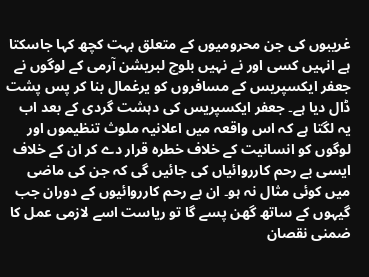غریبوں کی جن محرومیوں کے متعلق بہت کچھ کہا جاسکتا ہے انہیں کسی اور نے نہیں بلوچ لبریشن آرمی کے لوگوں نے جعفر ایکسپریس کے مسافروں کو یرغمال بنا کر پس پشت ڈال دیا ہے۔ جعفر ایکسپریس کی دہشت گردی کے بعد اب یہ لگتا ہے کہ اس واقعہ میں اعلانیہ ملوث تنظیموں اور لوگوں کو انسانیت کے خلاف خطرہ قرار دے کر ان کے خلاف ایسی بے رحم کارروائیاں کی جائیں گی کہ جن کی ماضی میں کوئی مثال نہ ہو۔ ان بے رحم کارروائیوں کے دوران جب گیہوں کے ساتھ گھن پسے گا تو ریاست اسے لازمی عمل کا ضمنی نقصان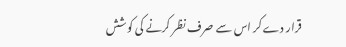قرار دے کر اس سے صرف نظر کرنے کی کوشش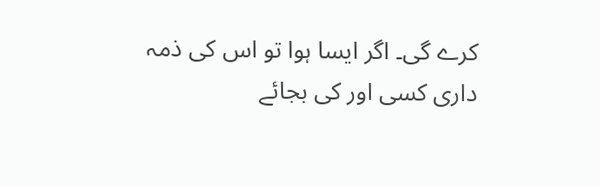کرے گی۔ اگر ایسا ہوا تو اس کی ذمہ داری کسی اور کی بجائے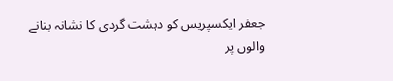جعفر ایکسپریس کو دہشت گردی کا نشانہ بنانے والوں پر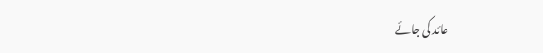عائد کی جائے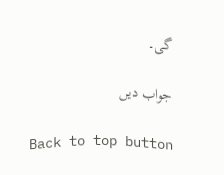گی۔

جواب دیں

Back to top button